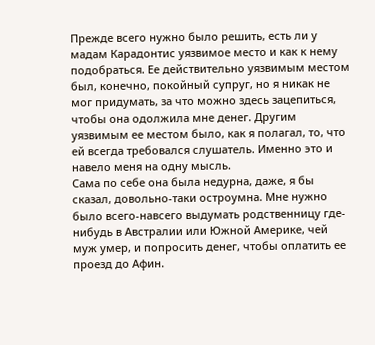Прежде всего нужно было решить, есть ли у мадам Карадонтис уязвимое место и как к нему подобраться. Ее действительно уязвимым местом был, конечно, покойный супруг, но я никак не мог придумать, за что можно здесь зацепиться, чтобы она одолжила мне денег. Другим уязвимым ее местом было, как я полагал, то, что ей всегда требовался слушатель. Именно это и навело меня на одну мысль.
Сама по себе она была недурна, даже, я бы сказал, довольно-таки остроумна. Мне нужно было всего-навсего выдумать родственницу где-нибудь в Австралии или Южной Америке, чей муж умер, и попросить денег, чтобы оплатить ее проезд до Афин.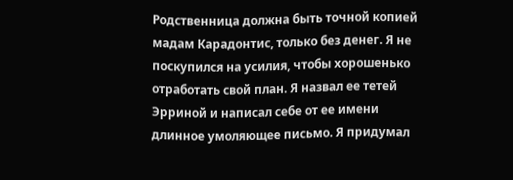Родственница должна быть точной копией мадам Карадонтис, только без денег. Я не поскупился на усилия, чтобы хорошенько отработать свой план. Я назвал ее тетей Эрриной и написал себе от ее имени длинное умоляющее письмо. Я придумал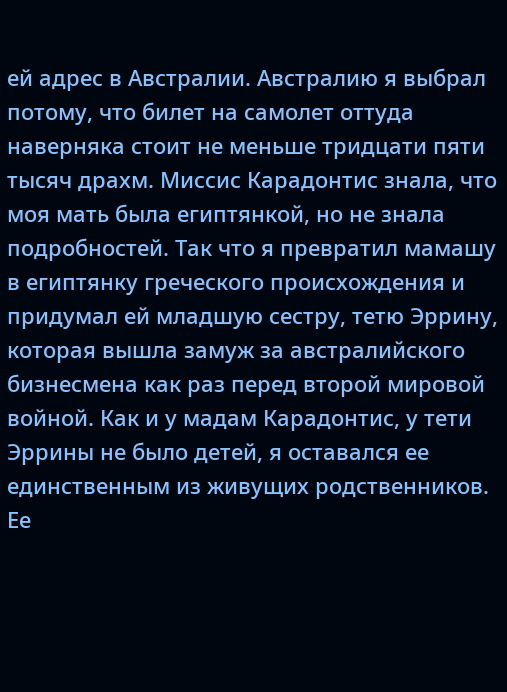ей адрес в Австралии. Австралию я выбрал потому, что билет на самолет оттуда наверняка стоит не меньше тридцати пяти тысяч драхм. Миссис Карадонтис знала, что моя мать была египтянкой, но не знала подробностей. Так что я превратил мамашу в египтянку греческого происхождения и придумал ей младшую сестру, тетю Эррину, которая вышла замуж за австралийского бизнесмена как раз перед второй мировой войной. Как и у мадам Карадонтис, у тети Эррины не было детей, я оставался ее единственным из живущих родственников. Ее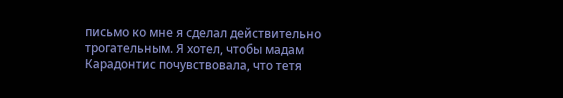письмо ко мне я сделал действительно трогательным. Я хотел, чтобы мадам Карадонтис почувствовала, что тетя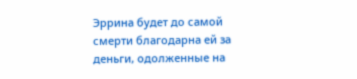Эррина будет до самой смерти благодарна ей за деньги, одолженные на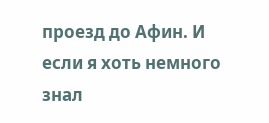проезд до Афин. И если я хоть немного знал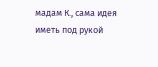мадам К., сама идея иметь под рукой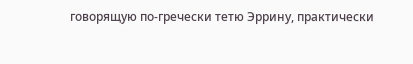говорящую по-гречески тетю Эррину, практически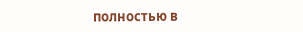полностью в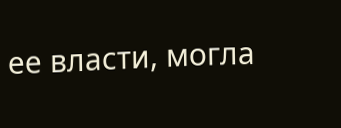ее власти, могла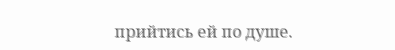прийтись ей по душе.